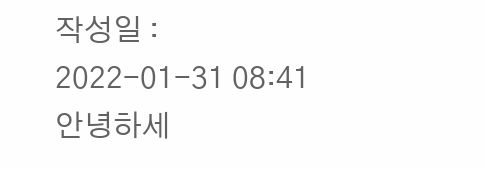작성일 : 2022-01-31 08:41
안녕하세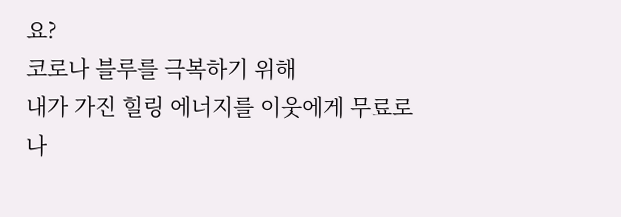요?
코로나 블루를 극복하기 위해
내가 가진 힐링 에너지를 이웃에게 무료로 나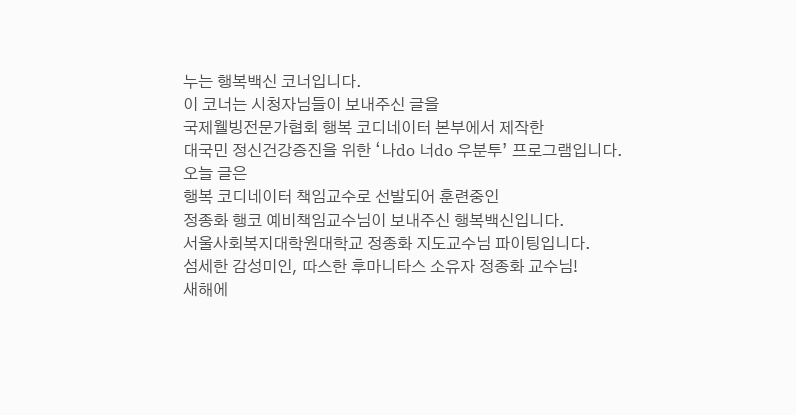누는 행복백신 코너입니다.
이 코너는 시청자님들이 보내주신 글을
국제웰빙전문가협회 행복 코디네이터 본부에서 제작한
대국민 정신건강증진을 위한 ‘나do 너do 우분투’ 프로그램입니다.
오늘 글은
행복 코디네이터 책임교수로 선발되어 훈련중인
정종화 행코 예비책임교수님이 보내주신 행복백신입니다.
서울사회복지대학원대학교 정종화 지도교수님 파이팅입니다.
섬세한 감성미인, 따스한 후마니타스 소유자 정종화 교수님!
새해에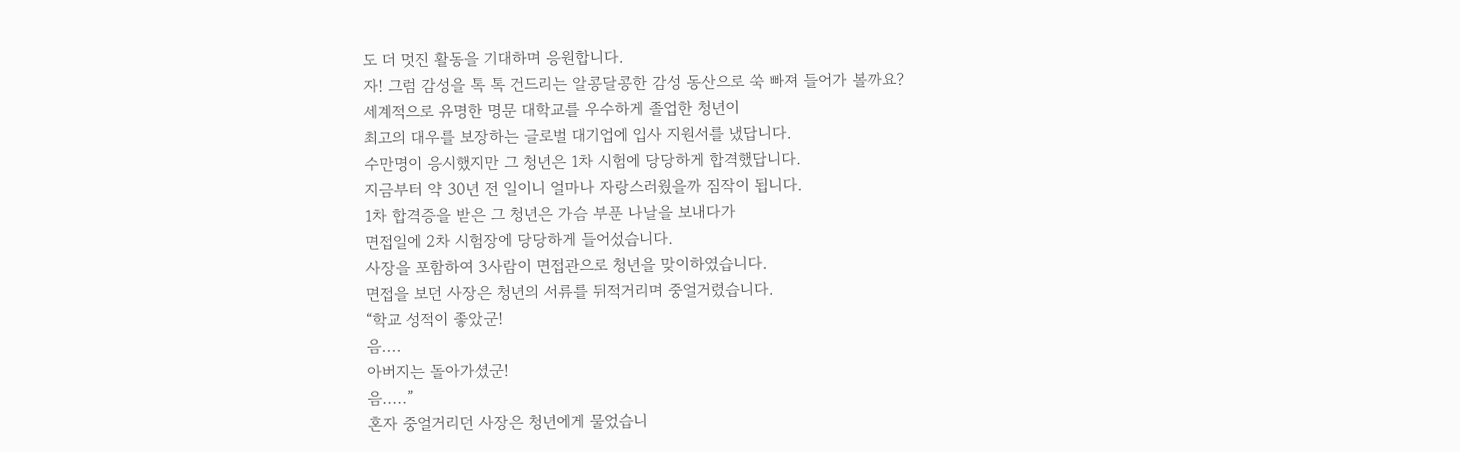도 더 멋진 활동을 기대하며 응원합니다.
자! 그럼 감성을 톡 톡 건드리는 알콩달콩한 감성 동산으로 쑥 빠져 들어가 볼까요?
세계적으로 유명한 명문 대학교를 우수하게 졸업한 청년이
최고의 대우를 보장하는 글로벌 대기업에 입사 지원서를 냈답니다.
수만명이 응시했지만 그 청년은 1차 시험에 당당하게 합격했답니다.
지금부터 약 30년 전 일이니 얼마나 자랑스러웠을까 짐작이 됩니다.
1차 합격증을 받은 그 청년은 가슴 부푼 나날을 보내다가
면접일에 2차 시험장에 당당하게 들어섰습니다.
사장을 포함하여 3사람이 면접관으로 청년을 맞이하였습니다.
면접을 보던 사장은 청년의 서류를 뒤적거리며 중얼거렸습니다.
“학교 성적이 좋았군!
음....
아버지는 돌아가셨군!
음.....”
혼자 중얼거리던 사장은 청년에게 물었습니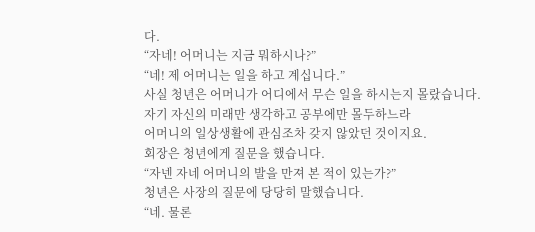다.
“자네! 어머니는 지금 뭐하시나?”
“네! 제 어머니는 일을 하고 계십니다.”
사실 청년은 어머니가 어디에서 무슨 일을 하시는지 몰랐습니다.
자기 자신의 미래만 생각하고 공부에만 몰두하느라
어머니의 일상생활에 관심조차 갖지 않았던 것이지요.
회장은 청년에게 질문을 했습니다.
“자넨 자네 어머니의 발을 만져 본 적이 있는가?”
청년은 사장의 질문에 당당히 말했습니다.
“네. 물론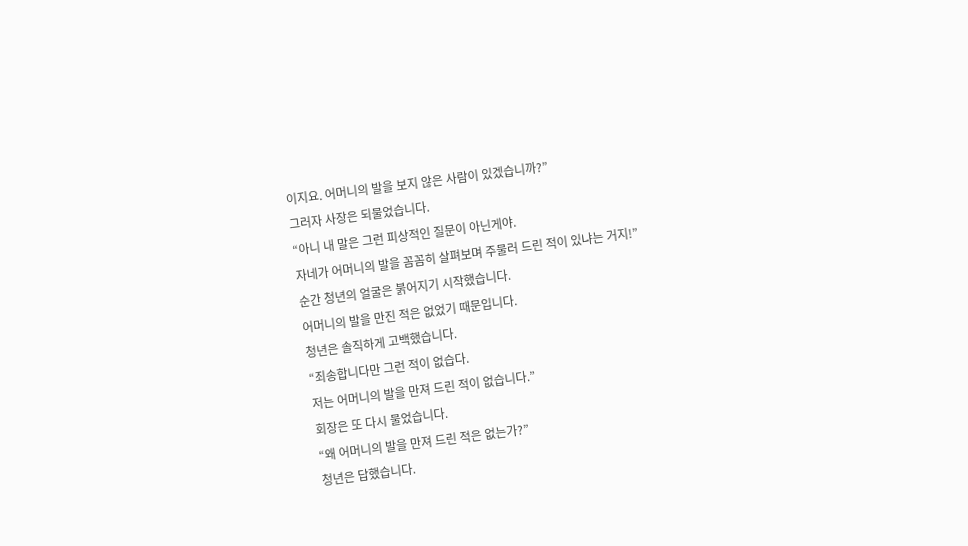이지요. 어머니의 발을 보지 않은 사람이 있겠습니까?”
그러자 사장은 되물었습니다.
“아니 내 말은 그런 피상적인 질문이 아닌게야.
자네가 어머니의 발을 꼼꼼히 살펴보며 주물러 드린 적이 있냐는 거지!”
순간 청년의 얼굴은 붉어지기 시작했습니다.
어머니의 발을 만진 적은 없었기 때문입니다.
청년은 솔직하게 고백했습니다.
“죄송합니다만 그런 적이 없습다.
저는 어머니의 발을 만져 드린 적이 없습니다.”
회장은 또 다시 물었습니다.
“왜 어머니의 발을 만져 드린 적은 없는가?”
청년은 답했습니다.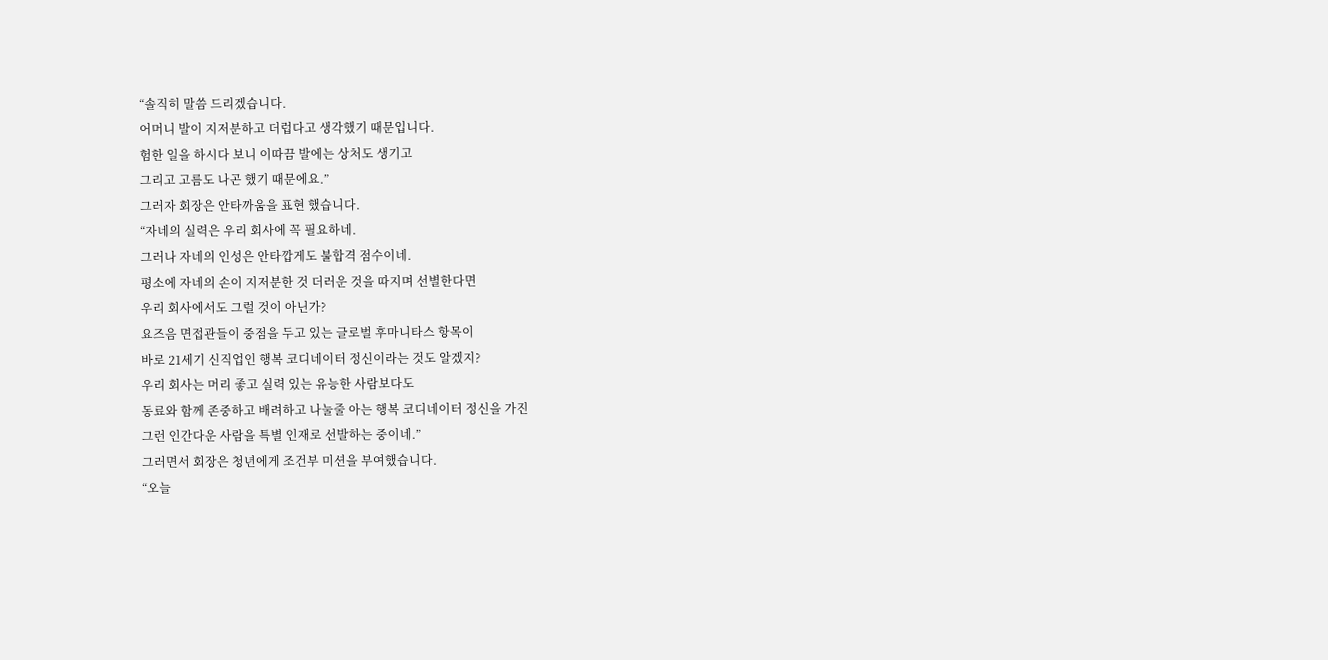“솔직히 말씀 드리겠습니다.
어머니 발이 지저분하고 더럽다고 생각했기 때문입니다.
험한 일을 하시다 보니 이따끔 발에는 상처도 생기고
그리고 고름도 나곤 했기 때문에요.”
그러자 회장은 안타까움을 표현 했습니다.
“자네의 실력은 우리 회사에 꼭 필요하네.
그러나 자네의 인성은 안타깝게도 불합격 점수이네.
평소에 자네의 손이 지저분한 것 더러운 것을 따지며 선별한다면
우리 회사에서도 그럴 것이 아닌가?
요즈음 면접관들이 중점을 두고 있는 글로벌 후마니타스 항목이
바로 21세기 신직업인 행복 코디네이터 정신이라는 것도 알겠지?
우리 회사는 머리 좋고 실력 있는 유능한 사람보다도
동료와 함께 존중하고 배려하고 나눌줄 아는 행복 코디네이터 정신을 가진
그런 인간다운 사람을 특별 인재로 선발하는 중이네.”
그러면서 회장은 청년에게 조건부 미션을 부여했습니다.
“오늘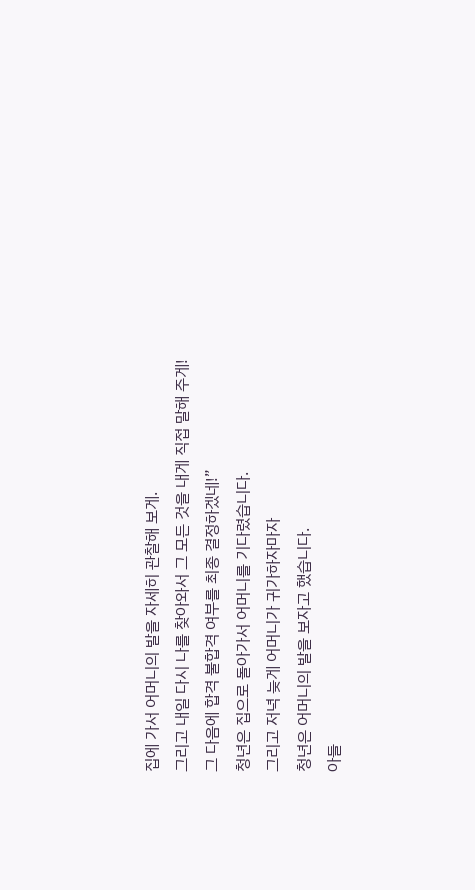집에 가서 어머니의 발을 자세히 관찰해 보게.
그리고 내일 다시 나를 찾아와서 그 모든 것을 내게 직접 말해 주게!
그 다음에 합격 불합격 여부를 최종 결정하겠네!”
청년은 집으로 돌아가서 어머니를 기다렸습니다.
그리고 저녁 늦게 어머니가 귀가하자마자
청년은 어머니의 발을 보자고 했습니다.
아들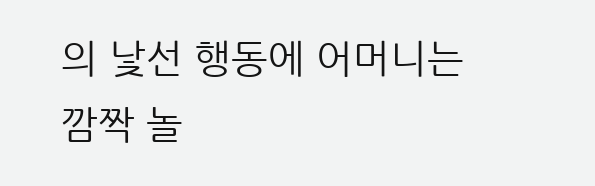의 낯선 행동에 어머니는 깜짝 놀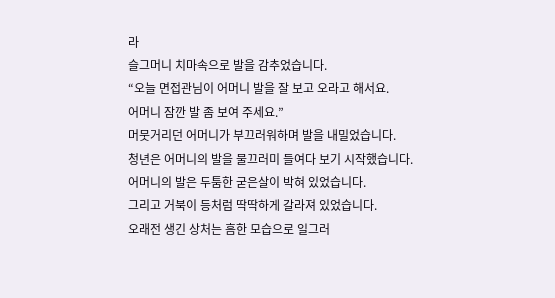라
슬그머니 치마속으로 발을 감추었습니다.
“오늘 면접관님이 어머니 발을 잘 보고 오라고 해서요.
어머니 잠깐 발 좀 보여 주세요.”
머뭇거리던 어머니가 부끄러워하며 발을 내밀었습니다.
청년은 어머니의 발을 물끄러미 들여다 보기 시작했습니다.
어머니의 발은 두툼한 굳은살이 박혀 있었습니다.
그리고 거북이 등처럼 딱딱하게 갈라져 있었습니다.
오래전 생긴 상처는 흠한 모습으로 일그러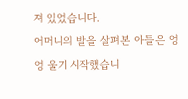져 있었습니다.
어머니의 발을 살펴본 아들은 엉엉 울기 시작했습니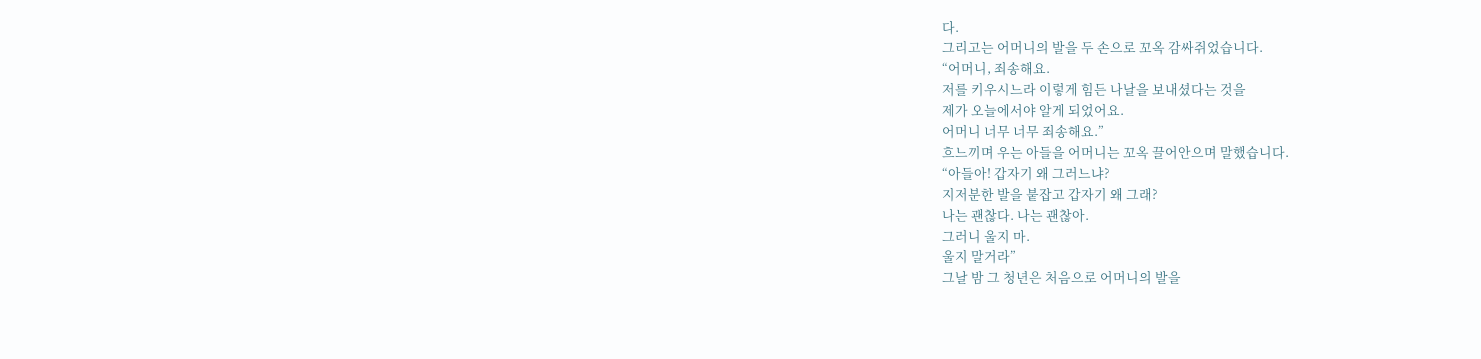다.
그리고는 어머니의 발을 두 손으로 꼬옥 감싸쥐었습니다.
“어머니, 죄송해요.
저를 키우시느라 이렇게 힘든 나날을 보내셨다는 것을
제가 오늘에서야 알게 되었어요.
어머니 너무 너무 죄송해요.”
흐느끼며 우는 아들을 어머니는 꼬옥 끌어안으며 말했습니다.
“아들아! 갑자기 왜 그러느냐?
지저분한 발을 붙잡고 갑자기 왜 그래?
나는 괜찮다. 나는 괜찮아.
그러니 울지 마.
울지 말거라”
그날 밤 그 청년은 처음으로 어머니의 발을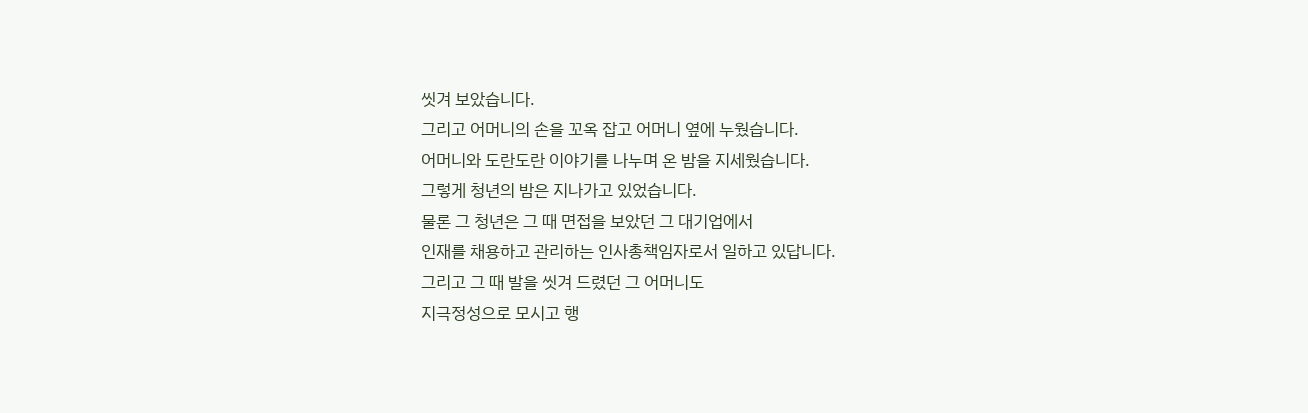씻겨 보았습니다.
그리고 어머니의 손을 꼬옥 잡고 어머니 옆에 누웠습니다.
어머니와 도란도란 이야기를 나누며 온 밤을 지세웠습니다.
그렇게 청년의 밤은 지나가고 있었습니다.
물론 그 청년은 그 때 면접을 보았던 그 대기업에서
인재를 채용하고 관리하는 인사총책임자로서 일하고 있답니다.
그리고 그 때 발을 씻겨 드렸던 그 어머니도
지극정성으로 모시고 행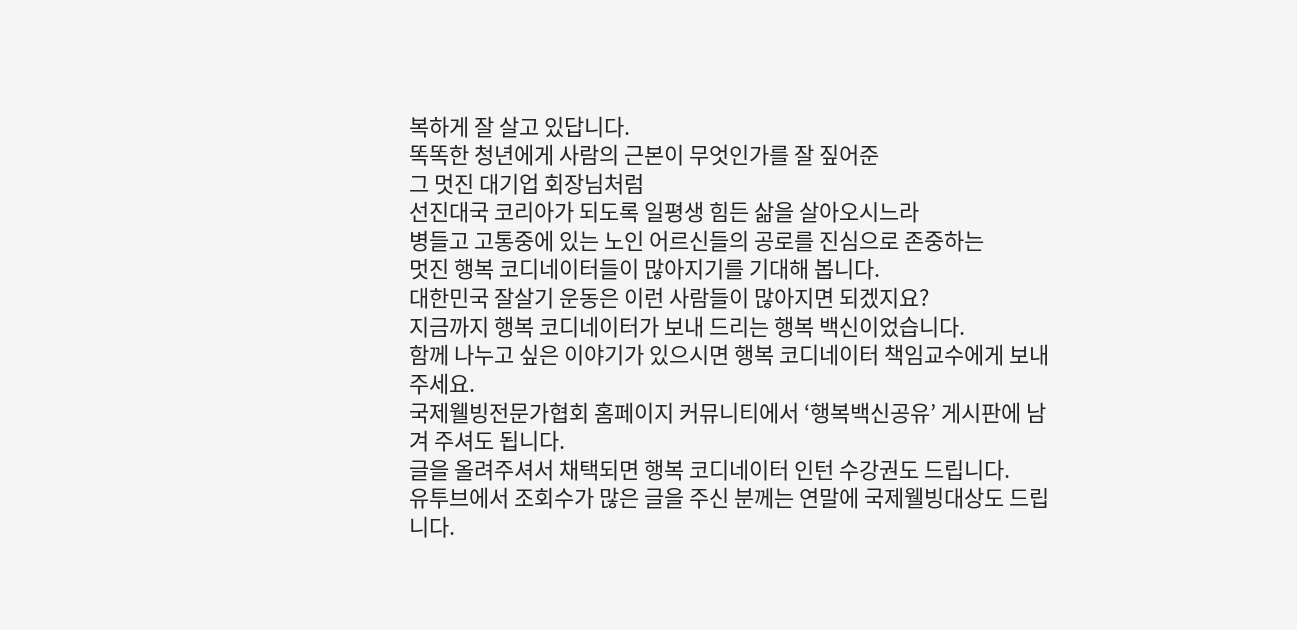복하게 잘 살고 있답니다.
똑똑한 청년에게 사람의 근본이 무엇인가를 잘 짚어준
그 멋진 대기업 회장님처럼
선진대국 코리아가 되도록 일평생 힘든 삶을 살아오시느라
병들고 고통중에 있는 노인 어르신들의 공로를 진심으로 존중하는
멋진 행복 코디네이터들이 많아지기를 기대해 봅니다.
대한민국 잘살기 운동은 이런 사람들이 많아지면 되겠지요?
지금까지 행복 코디네이터가 보내 드리는 행복 백신이었습니다.
함께 나누고 싶은 이야기가 있으시면 행복 코디네이터 책임교수에게 보내주세요.
국제웰빙전문가협회 홈페이지 커뮤니티에서 ‘행복백신공유’ 게시판에 남겨 주셔도 됩니다.
글을 올려주셔서 채택되면 행복 코디네이터 인턴 수강권도 드립니다.
유투브에서 조회수가 많은 글을 주신 분께는 연말에 국제웰빙대상도 드립니다.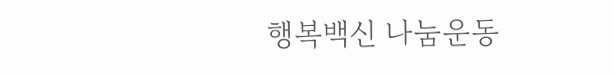행복백신 나눔운동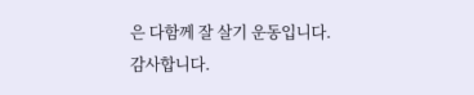은 다함께 잘 살기 운동입니다.
감사합니다.